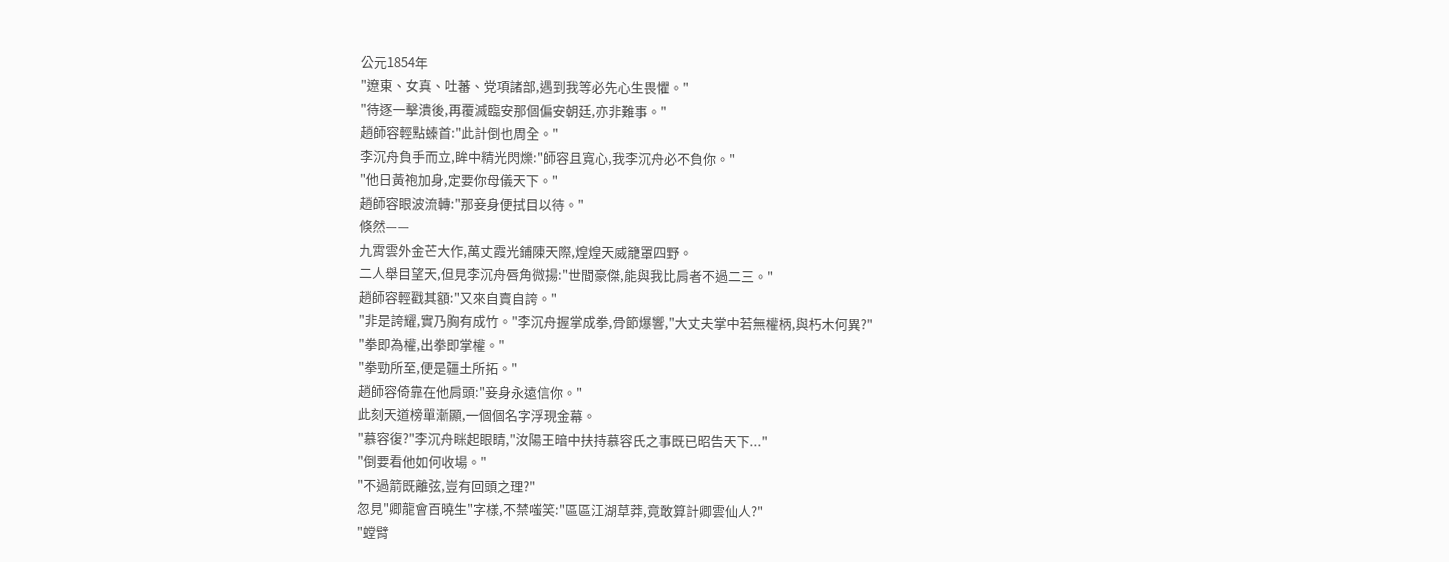公元1854年
"遼東、女真、吐蕃、党項諸部,遇到我等必先心生畏懼。"
"待逐一擊潰後,再覆滅臨安那個偏安朝廷,亦非難事。"
趙師容輕點螓首:"此計倒也周全。"
李沉舟負手而立,眸中精光閃爍:"師容且寬心,我李沉舟必不負你。"
"他日黃袍加身,定要你母儀天下。"
趙師容眼波流轉:"那妾身便拭目以待。"
倏然——
九霄雲外金芒大作,萬丈霞光鋪陳天際,煌煌天威籠罩四野。
二人舉目望天,但見李沉舟唇角微揚:"世間豪傑,能與我比肩者不過二三。"
趙師容輕戳其額:"又來自賣自誇。"
"非是誇耀,實乃胸有成竹。"李沉舟握掌成拳,骨節爆響,"大丈夫掌中若無權柄,與朽木何異?"
"拳即為權,出拳即掌權。"
"拳勁所至,便是疆土所拓。"
趙師容倚靠在他肩頭:"妾身永遠信你。"
此刻天道榜單漸顯,一個個名字浮現金幕。
"慕容復?"李沉舟眯起眼睛,"汝陽王暗中扶持慕容氏之事既已昭告天下..."
"倒要看他如何收場。"
"不過箭既離弦,豈有回頭之理?"
忽見"卿龍會百曉生"字樣,不禁嗤笑:"區區江湖草莽,竟敢算計卿雲仙人?"
"螳臂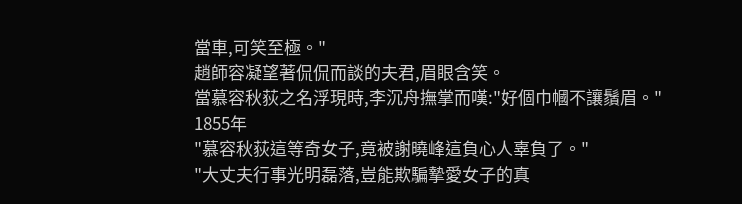當車,可笑至極。"
趙師容凝望著侃侃而談的夫君,眉眼含笑。
當慕容秋荻之名浮現時,李沉舟撫掌而嘆:"好個巾幗不讓鬚眉。"
1855年
"慕容秋荻這等奇女子,竟被謝曉峰這負心人辜負了。"
"大丈夫行事光明磊落,豈能欺騙摯愛女子的真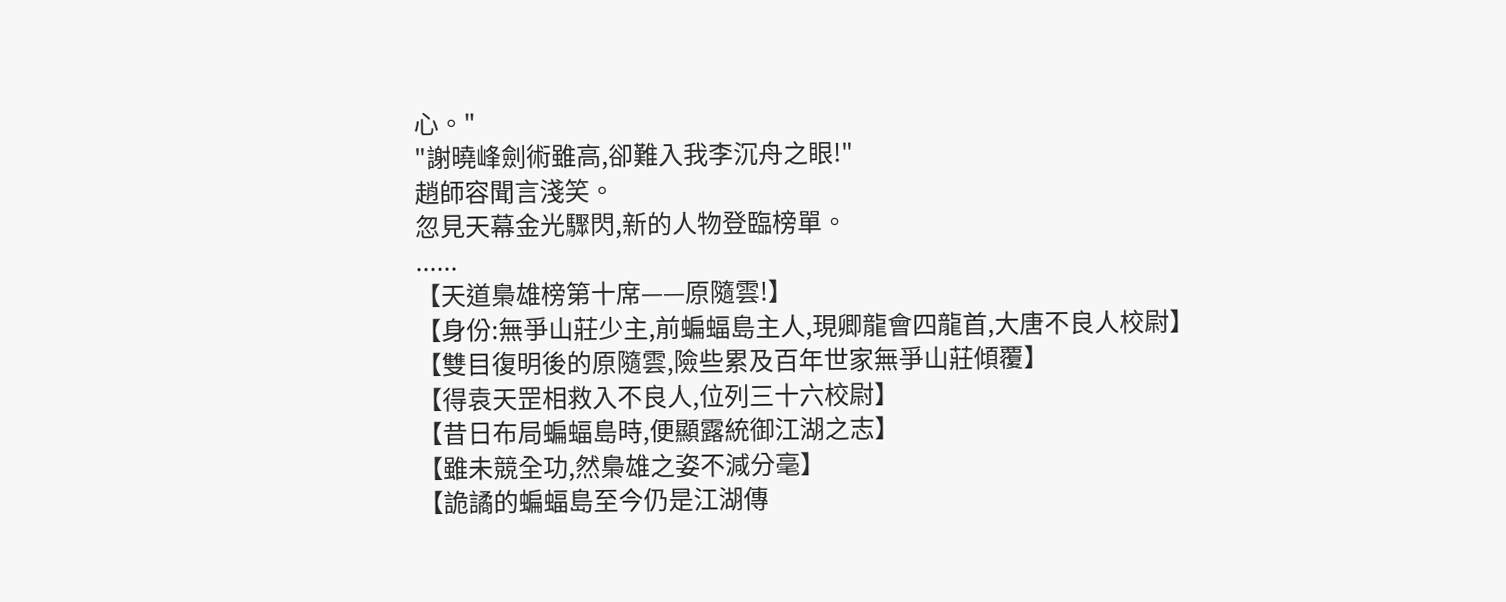心。"
"謝曉峰劍術雖高,卻難入我李沉舟之眼!"
趙師容聞言淺笑。
忽見天幕金光驟閃,新的人物登臨榜單。
......
【天道梟雄榜第十席——原隨雲!】
【身份:無爭山莊少主,前蝙蝠島主人,現卿龍會四龍首,大唐不良人校尉】
【雙目復明後的原隨雲,險些累及百年世家無爭山莊傾覆】
【得袁天罡相救入不良人,位列三十六校尉】
【昔日布局蝙蝠島時,便顯露統御江湖之志】
【雖未競全功,然梟雄之姿不減分毫】
【詭譎的蝙蝠島至今仍是江湖傳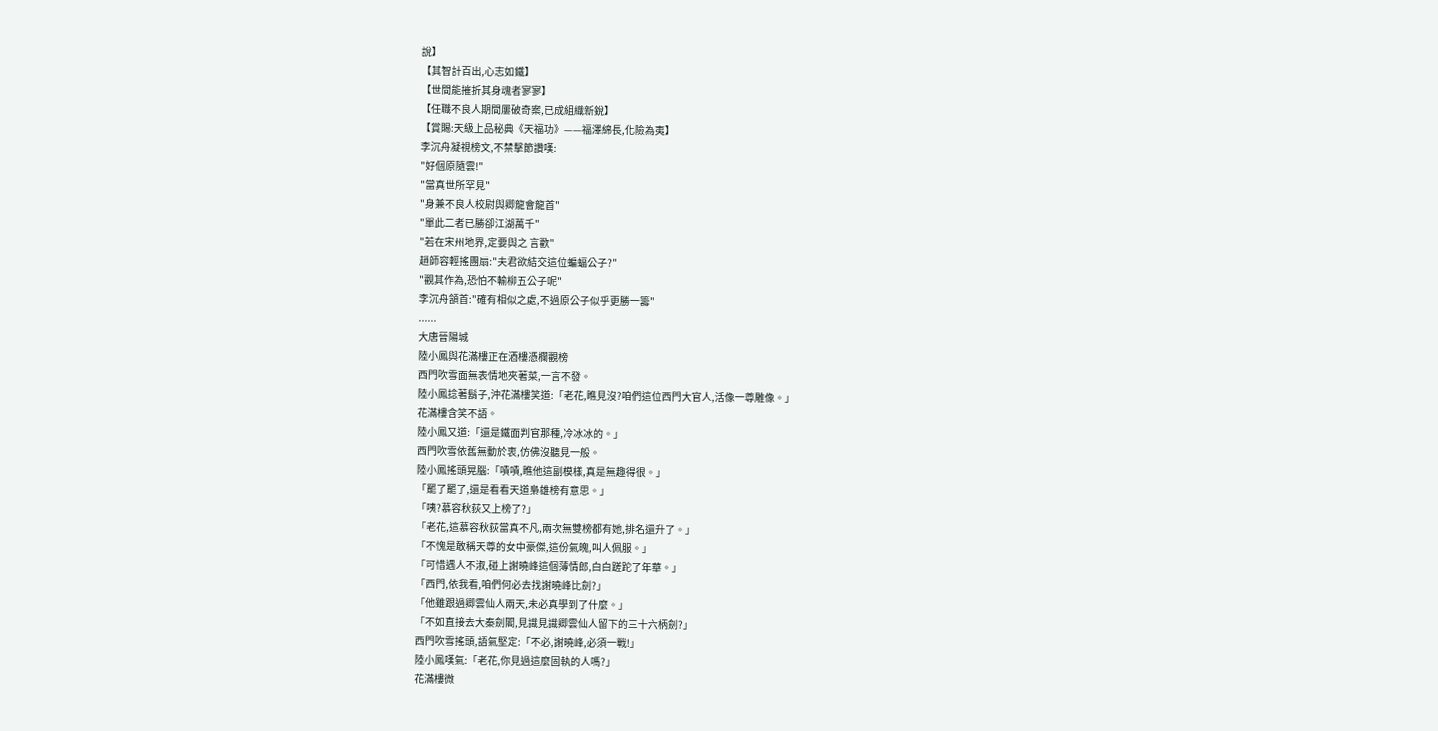說】
【其智計百出,心志如鐵】
【世間能摧折其身魂者寥寥】
【任職不良人期間屢破奇案,已成組織新銳】
【賞賜:天級上品秘典《天福功》——福澤綿長,化險為夷】
李沉舟凝視榜文,不禁擊節讚嘆:
"好個原隨雲!"
"當真世所罕見"
"身兼不良人校尉與卿龍會龍首"
"單此二者已勝卻江湖萬千"
"若在宋州地界,定要與之 言歡"
趙師容輕搖團扇:"夫君欲結交這位蝙蝠公子?"
"觀其作為,恐怕不輸柳五公子呢"
李沉舟頷首:"確有相似之處,不過原公子似乎更勝一籌"
......
大唐晉陽城
陸小鳳與花滿樓正在酒樓憑欄觀榜
西門吹雪面無表情地夾著菜,一言不發。
陸小鳳捻著鬍子,沖花滿樓笑道:「老花,瞧見沒?咱們這位西門大官人,活像一尊雕像。」
花滿樓含笑不語。
陸小鳳又道:「還是鐵面判官那種,冷冰冰的。」
西門吹雪依舊無動於衷,仿佛沒聽見一般。
陸小鳳搖頭晃腦:「嘖嘖,瞧他這副模樣,真是無趣得很。」
「罷了罷了,還是看看天道梟雄榜有意思。」
「咦?慕容秋荻又上榜了?」
「老花,這慕容秋荻當真不凡,兩次無雙榜都有她,排名還升了。」
「不愧是敢稱天尊的女中豪傑,這份氣魄,叫人佩服。」
「可惜遇人不淑,碰上謝曉峰這個薄情郎,白白蹉跎了年華。」
「西門,依我看,咱們何必去找謝曉峰比劍?」
「他雖跟過卿雲仙人兩天,未必真學到了什麼。」
「不如直接去大秦劍閣,見識見識卿雲仙人留下的三十六柄劍?」
西門吹雪搖頭,語氣堅定:「不必,謝曉峰,必須一戰!」
陸小鳳嘆氣:「老花,你見過這麼固執的人嗎?」
花滿樓微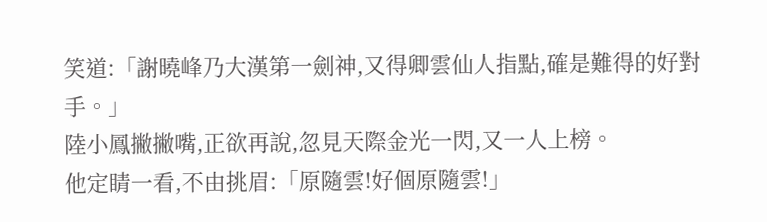笑道:「謝曉峰乃大漢第一劍神,又得卿雲仙人指點,確是難得的好對手。」
陸小鳳撇撇嘴,正欲再說,忽見天際金光一閃,又一人上榜。
他定睛一看,不由挑眉:「原隨雲!好個原隨雲!」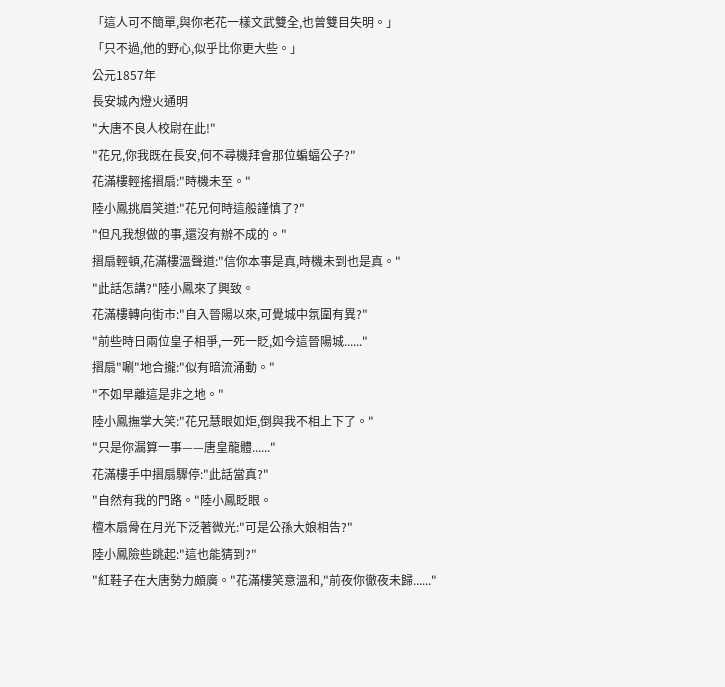「這人可不簡單,與你老花一樣文武雙全,也曾雙目失明。」
「只不過,他的野心,似乎比你更大些。」
公元1857年
長安城內燈火通明
"大唐不良人校尉在此!"
"花兄,你我既在長安,何不尋機拜會那位蝙蝠公子?"
花滿樓輕搖摺扇:"時機未至。"
陸小鳳挑眉笑道:"花兄何時這般謹慎了?"
"但凡我想做的事,還沒有辦不成的。"
摺扇輕頓,花滿樓溫聲道:"信你本事是真,時機未到也是真。"
"此話怎講?"陸小鳳來了興致。
花滿樓轉向街市:"自入晉陽以來,可覺城中氛圍有異?"
"前些時日兩位皇子相爭,一死一貶,如今這晉陽城......"
摺扇"唰"地合攏:"似有暗流涌動。"
"不如早離這是非之地。"
陸小鳳撫掌大笑:"花兄慧眼如炬,倒與我不相上下了。"
"只是你漏算一事——唐皇龍體......"
花滿樓手中摺扇驟停:"此話當真?"
"自然有我的門路。"陸小鳳眨眼。
檀木扇骨在月光下泛著微光:"可是公孫大娘相告?"
陸小鳳險些跳起:"這也能猜到?"
"紅鞋子在大唐勢力頗廣。"花滿樓笑意溫和,"前夜你徹夜未歸......"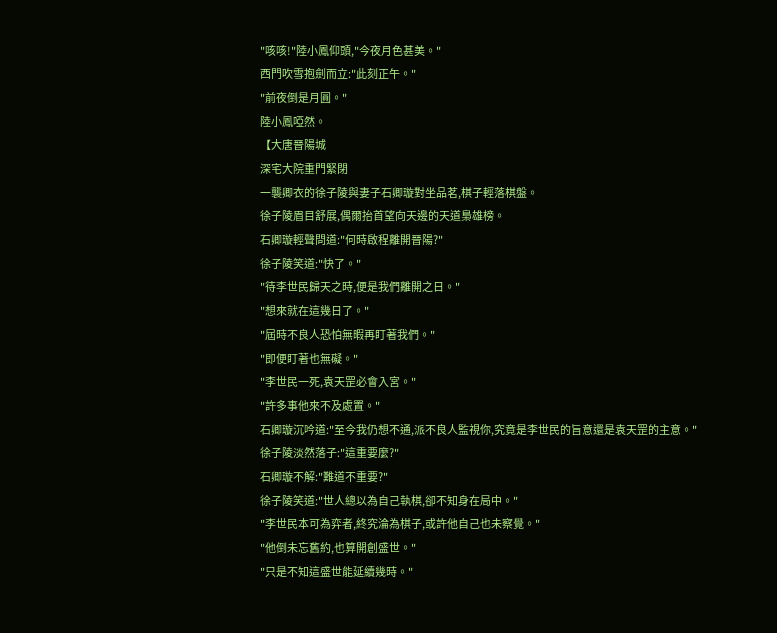"咳咳!"陸小鳳仰頭,"今夜月色甚美。"
西門吹雪抱劍而立:"此刻正午。"
"前夜倒是月圓。"
陸小鳳啞然。
【大唐晉陽城
深宅大院重門緊閉
一襲卿衣的徐子陵與妻子石卿璇對坐品茗,棋子輕落棋盤。
徐子陵眉目舒展,偶爾抬首望向天邊的天道梟雄榜。
石卿璇輕聲問道:"何時啟程離開晉陽?"
徐子陵笑道:"快了。"
"待李世民歸天之時,便是我們離開之日。"
"想來就在這幾日了。"
"屆時不良人恐怕無暇再盯著我們。"
"即便盯著也無礙。"
"李世民一死,袁天罡必會入宮。"
"許多事他來不及處置。"
石卿璇沉吟道:"至今我仍想不通,派不良人監視你,究竟是李世民的旨意還是袁天罡的主意。"
徐子陵淡然落子:"這重要麼?"
石卿璇不解:"難道不重要?"
徐子陵笑道:"世人總以為自己執棋,卻不知身在局中。"
"李世民本可為弈者,終究淪為棋子,或許他自己也未察覺。"
"他倒未忘舊約,也算開創盛世。"
"只是不知這盛世能延續幾時。"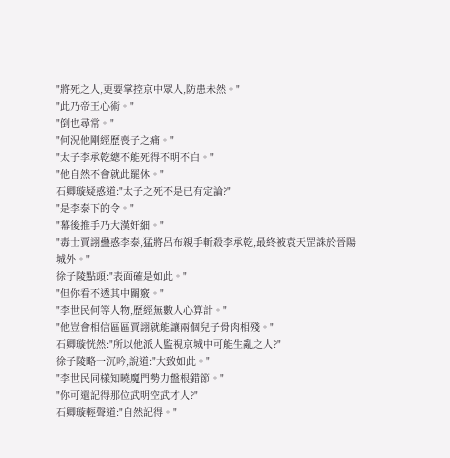"將死之人,更要掌控京中眾人,防患未然。"
"此乃帝王心術。"
"倒也尋常。"
"何況他剛經歷喪子之痛。"
"太子李承乾總不能死得不明不白。"
"他自然不會就此罷休。"
石卿璇疑惑道:"太子之死不是已有定論?"
"是李泰下的令。"
"幕後推手乃大漢奸細。"
"毒士賈詡蠱惑李泰,猛將呂布親手斬殺李承乾,最終被袁天罡誅於晉陽城外。"
徐子陵點頭:"表面確是如此。"
"但你看不透其中關竅。"
"李世民何等人物,歷經無數人心算計。"
"他豈會相信區區賈詡就能讓兩個兒子骨肉相殘。"
石卿璇恍然:"所以他派人監視京城中可能生亂之人?"
徐子陵略一沉吟,說道:"大致如此。"
"李世民同樣知曉魔門勢力盤根錯節。"
"你可還記得那位武明空武才人?"
石卿璇輕聲道:"自然記得。"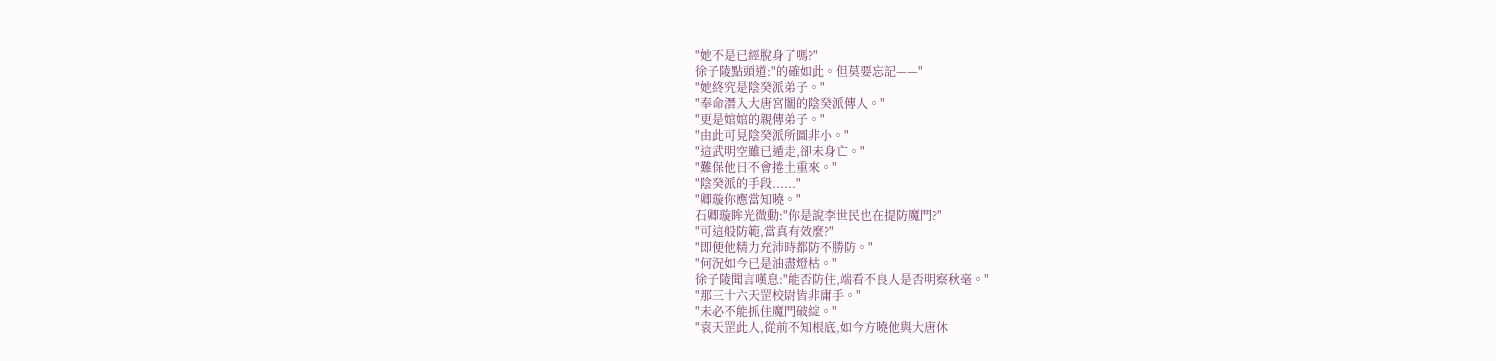"她不是已經脫身了嗎?"
徐子陵點頭道:"的確如此。但莫要忘記——"
"她終究是陰癸派弟子。"
"奉命潛入大唐宮闈的陰癸派傳人。"
"更是婠婠的親傳弟子。"
"由此可見陰癸派所圖非小。"
"這武明空雖已遁走,卻未身亡。"
"難保他日不會捲土重來。"
"陰癸派的手段......"
"卿璇你應當知曉。"
石卿璇眸光微動:"你是說李世民也在提防魔門?"
"可這般防範,當真有效麼?"
"即便他精力充沛時都防不勝防。"
"何況如今已是油盡燈枯。"
徐子陵聞言嘆息:"能否防住,端看不良人是否明察秋毫。"
"那三十六天罡校尉皆非庸手。"
"未必不能抓住魔門破綻。"
"袁天罡此人,從前不知根底,如今方曉他與大唐休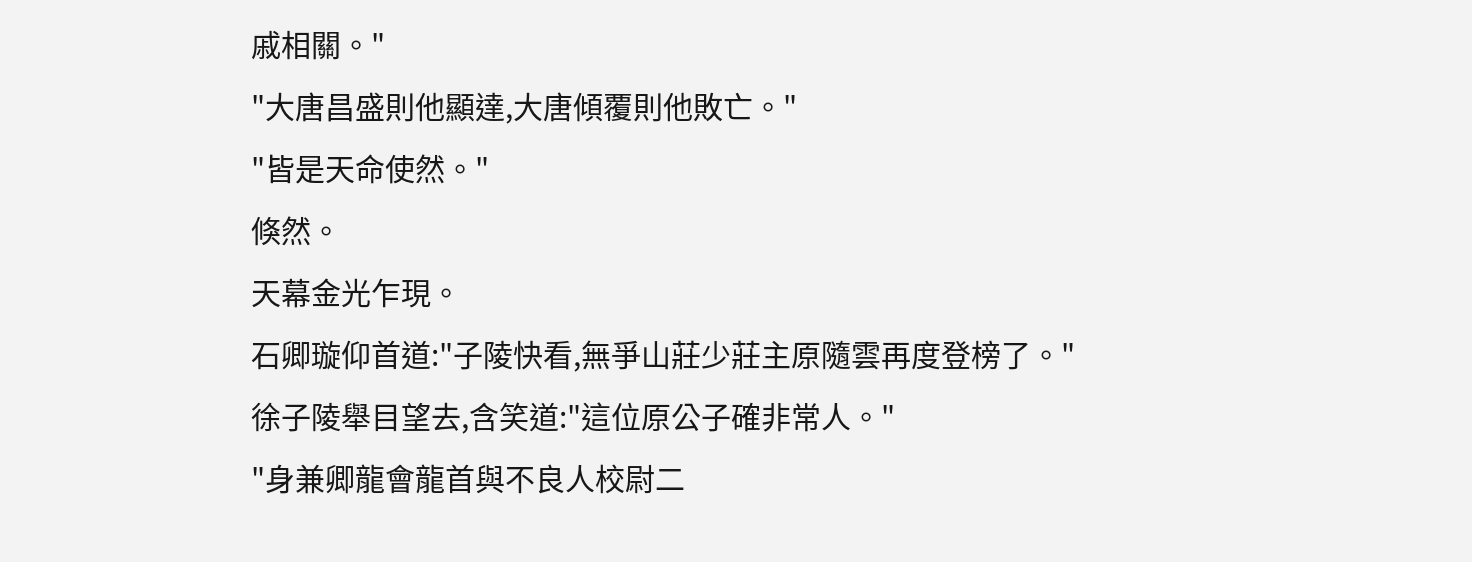戚相關。"
"大唐昌盛則他顯達,大唐傾覆則他敗亡。"
"皆是天命使然。"
倏然。
天幕金光乍現。
石卿璇仰首道:"子陵快看,無爭山莊少莊主原隨雲再度登榜了。"
徐子陵舉目望去,含笑道:"這位原公子確非常人。"
"身兼卿龍會龍首與不良人校尉二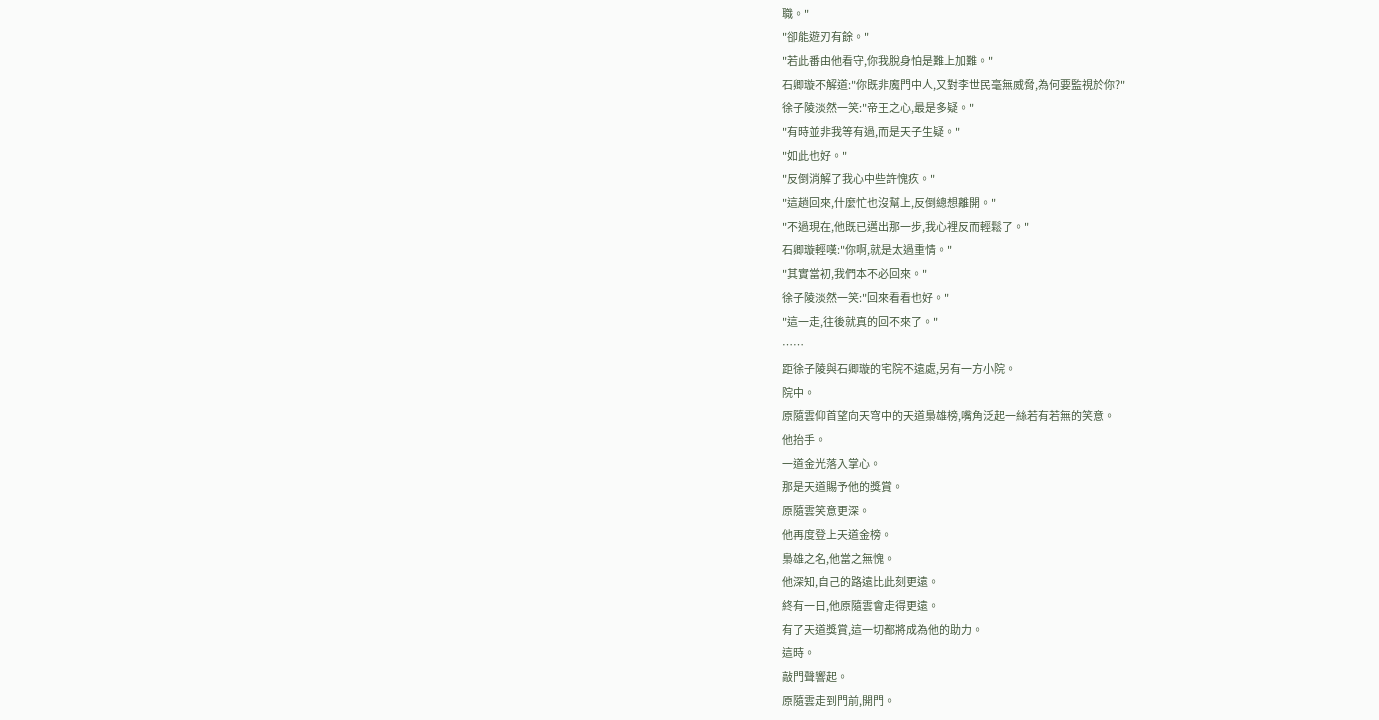職。"
"卻能遊刃有餘。"
"若此番由他看守,你我脫身怕是難上加難。"
石卿璇不解道:"你既非魔門中人,又對李世民毫無威脅,為何要監視於你?"
徐子陵淡然一笑:"帝王之心,最是多疑。"
"有時並非我等有過,而是天子生疑。"
"如此也好。"
"反倒消解了我心中些許愧疚。"
"這趟回來,什麼忙也沒幫上,反倒總想離開。"
"不過現在,他既已邁出那一步,我心裡反而輕鬆了。"
石卿璇輕嘆:"你啊,就是太過重情。"
"其實當初,我們本不必回來。"
徐子陵淡然一笑:"回來看看也好。"
"這一走,往後就真的回不來了。"
……
距徐子陵與石卿璇的宅院不遠處,另有一方小院。
院中。
原隨雲仰首望向天穹中的天道梟雄榜,嘴角泛起一絲若有若無的笑意。
他抬手。
一道金光落入掌心。
那是天道賜予他的獎賞。
原隨雲笑意更深。
他再度登上天道金榜。
梟雄之名,他當之無愧。
他深知,自己的路遠比此刻更遠。
終有一日,他原隨雲會走得更遠。
有了天道獎賞,這一切都將成為他的助力。
這時。
敲門聲響起。
原隨雲走到門前,開門。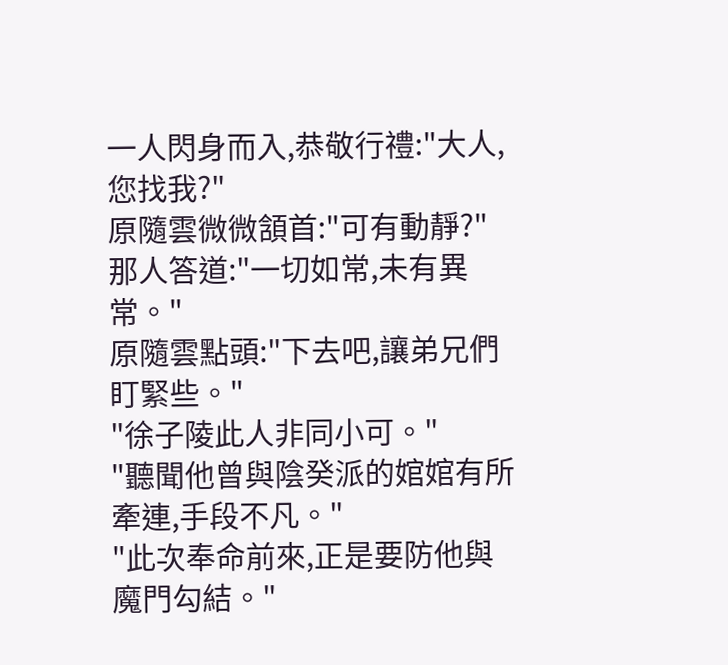一人閃身而入,恭敬行禮:"大人,您找我?"
原隨雲微微頷首:"可有動靜?"
那人答道:"一切如常,未有異常。"
原隨雲點頭:"下去吧,讓弟兄們盯緊些。"
"徐子陵此人非同小可。"
"聽聞他曾與陰癸派的婠婠有所牽連,手段不凡。"
"此次奉命前來,正是要防他與魔門勾結。"